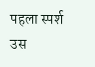पहला स्पर्श
उस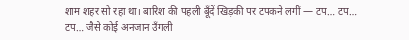शाम शहर सो रहा था। बारिश की पहली बूँदें खिड़की पर टपकने लगीं — टप… टप… टप… जैसे कोई अनजान उँगली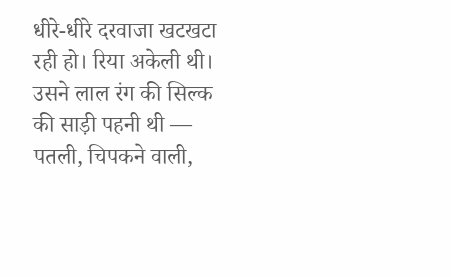धीरे-धीरे दरवाजा खटखटा रही हो। रिया अकेली थी। उसने लाल रंग की सिल्क की साड़ी पहनी थी — पतली, चिपकने वाली,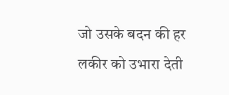जो उसके बदन की हर लकीर को उभारा देती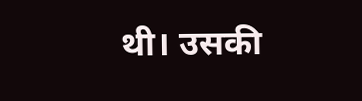थी। उसकी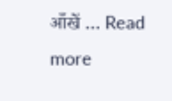आँखें … Read more